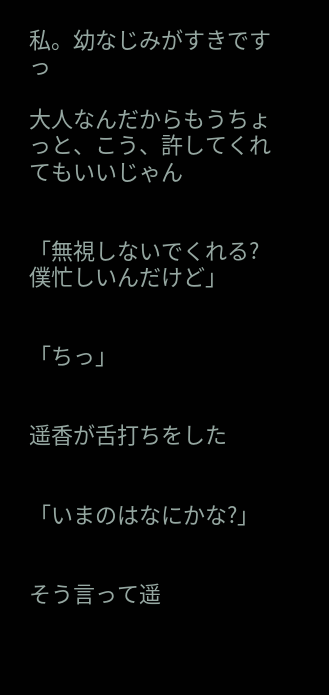私。幼なじみがすきですっ

大人なんだからもうちょっと、こう、許してくれてもいいじゃん


「無視しないでくれる?僕忙しいんだけど」


「ちっ」


遥香が舌打ちをした


「いまのはなにかな?」


そう言って遥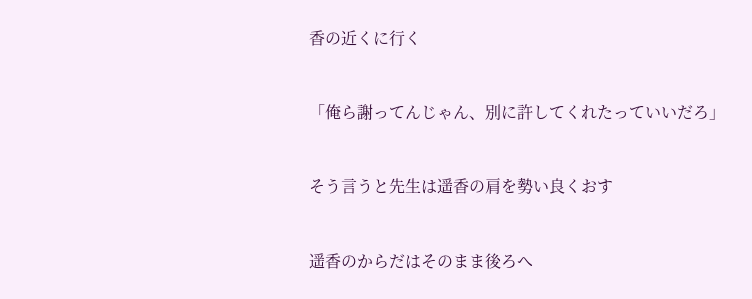香の近くに行く


「俺ら謝ってんじゃん、別に許してくれたっていいだろ」


そう言うと先生は遥香の肩を勢い良くおす


遥香のからだはそのまま後ろへ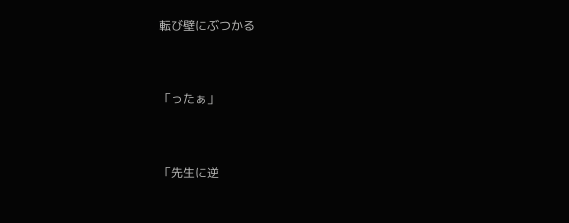転び壁にぶつかる


「ったぁ」


「先生に逆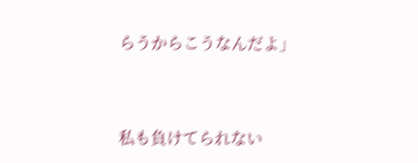らうからこうなんだよ」


私も負けてられない